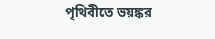পৃথিবীতে ভয়ঙ্কর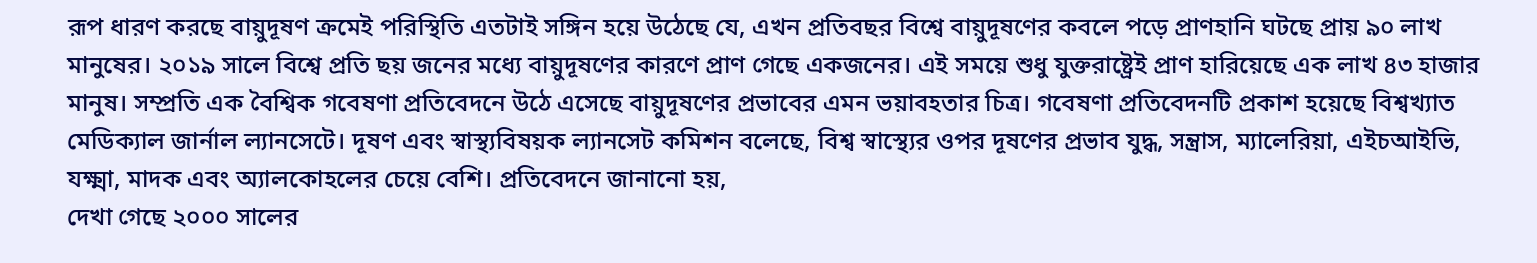রূপ ধারণ করছে বায়ুদূষণ ক্রমেই পরিস্থিতি এতটাই সঙ্গিন হয়ে উঠেছে যে, এখন প্রতিবছর বিশ্বে বায়ুদূষণের কবলে পড়ে প্রাণহানি ঘটছে প্রায় ৯০ লাখ মানুষের। ২০১৯ সালে বিশ্বে প্রতি ছয় জনের মধ্যে বায়ুদূষণের কারণে প্রাণ গেছে একজনের। এই সময়ে শুধু যুক্তরাষ্ট্রেই প্রাণ হারিয়েছে এক লাখ ৪৩ হাজার মানুষ। সম্প্রতি এক বৈশ্বিক গবেষণা প্রতিবেদনে উঠে এসেছে বায়ুদূষণের প্রভাবের এমন ভয়াবহতার চিত্র। গবেষণা প্রতিবেদনটি প্রকাশ হয়েছে বিশ্বখ্যাত মেডিক্যাল জার্নাল ল্যানসেটে। দূষণ এবং স্বাস্থ্যবিষয়ক ল্যানসেট কমিশন বলেছে, বিশ্ব স্বাস্থ্যের ওপর দূষণের প্রভাব যুদ্ধ, সন্ত্রাস, ম্যালেরিয়া, এইচআইভি, যক্ষ্মা, মাদক এবং অ্যালকোহলের চেয়ে বেশি। প্রতিবেদনে জানানো হয়,
দেখা গেছে ২০০০ সালের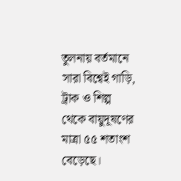তুলনায় বর্তমানে সারা বিশ্বেই গাড়ি, ট্রাক ও শিল্প থেকে বায়ুদূষণের মাত্রা ৫৫ শতাংশ বেড়েছে।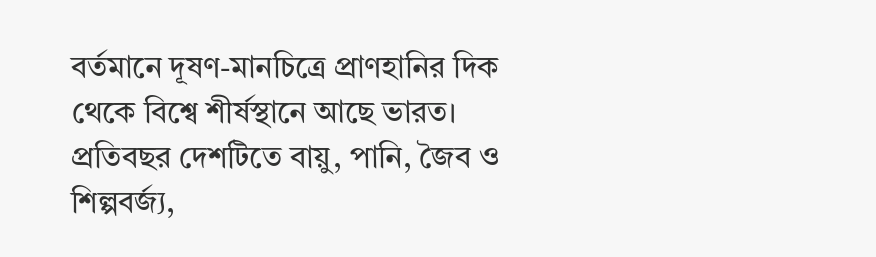বর্তমানে দূষণ-মানচিত্রে প্রাণহানির দিক থেকে বিশ্বে শীর্ষস্থানে আছে ভারত। প্রতিবছর দেশটিতে বায়ু, পানি, জৈব ও শিল্পবর্জ্য,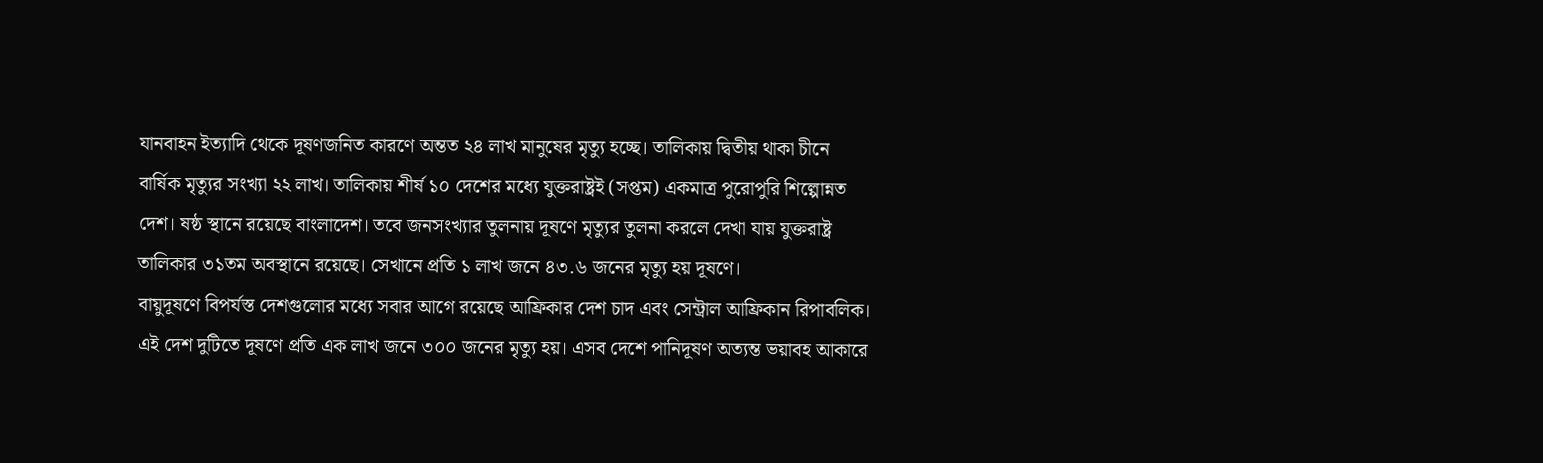যানবাহন ইত্যাদি থেকে দূষণজনিত কারণে অন্তত ২৪ লাখ মানুষের মৃত্যু হচ্ছে। তালিকায় দ্বিতীয় থাকা চীনে বার্ষিক মৃত্যুর সংখ্যা ২২ লাখ। তালিকায় শীর্ষ ১০ দেশের মধ্যে যুক্তরাষ্ট্রই (সপ্তম) একমাত্র পুরোপুরি শিল্পোন্নত দেশ। ষষ্ঠ স্থানে রয়েছে বাংলাদেশ। তবে জনসংখ্যার তুলনায় দূষণে মৃত্যুর তুলনা করলে দেখা যায় যুক্তরাষ্ট্র তালিকার ৩১তম অবস্থানে রয়েছে। সেখানে প্রতি ১ লাখ জনে ৪৩.৬ জনের মৃত্যু হয় দূষণে।
বায়ুদূষণে বিপর্যস্ত দেশগুলোর মধ্যে সবার আগে রয়েছে আফ্রিকার দেশ চাদ এবং সেন্ট্রাল আফ্রিকান রিপাবলিক। এই দেশ দুটিতে দূষণে প্রতি এক লাখ জনে ৩০০ জনের মৃত্যু হয়। এসব দেশে পানিদূষণ অত্যন্ত ভয়াবহ আকারে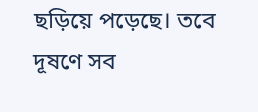ছড়িয়ে পড়েছে। তবে দূষণে সব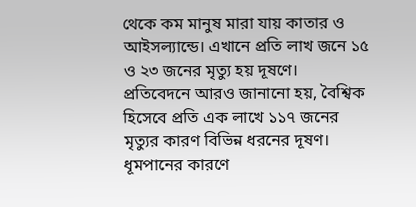থেকে কম মানুষ মারা যায় কাতার ও আইসল্যান্ডে। এখানে প্রতি লাখ জনে ১৫ ও ২৩ জনের মৃত্যু হয় দূষণে।
প্রতিবেদনে আরও জানানো হয়, বৈশ্বিক হিসেবে প্রতি এক লাখে ১১৭ জনের মৃত্যুর কারণ বিভিন্ন ধরনের দূষণ। ধূমপানের কারণে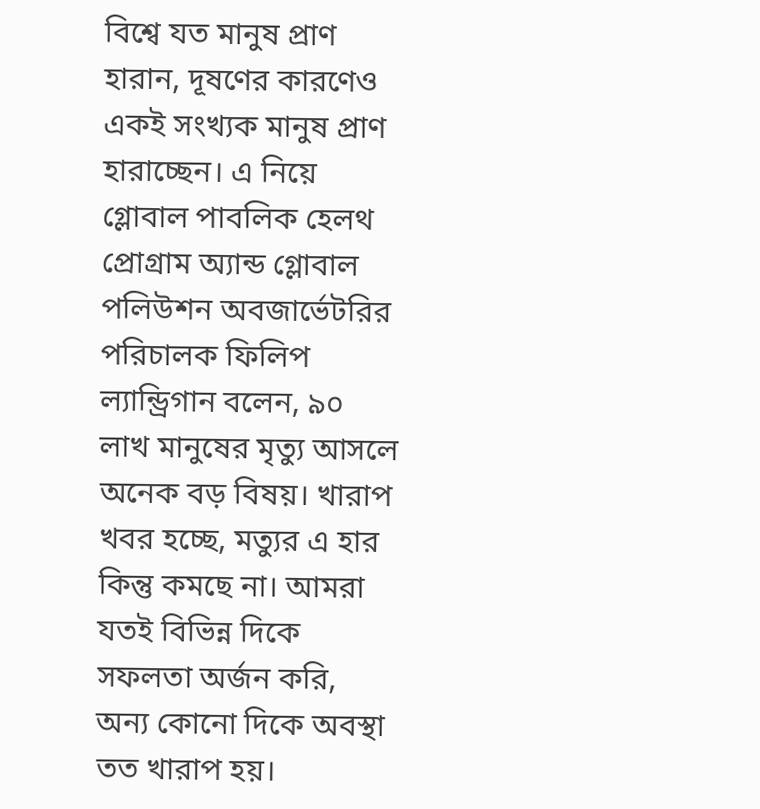বিশ্বে যত মানুষ প্রাণ হারান, দূষণের কারণেও একই সংখ্যক মানুষ প্রাণ হারাচ্ছেন। এ নিয়ে গ্লোবাল পাবলিক হেলথ প্রোগ্রাম অ্যান্ড গ্লোবাল পলিউশন অবজার্ভেটরির পরিচালক ফিলিপ ল্যান্ড্রিগান বলেন, ৯০ লাখ মানুষের মৃত্যু আসলে অনেক বড় বিষয়। খারাপ খবর হচ্ছে, মত্যুর এ হার কিন্তু কমছে না। আমরা যতই বিভিন্ন দিকে সফলতা অর্জন করি, অন্য কোনো দিকে অবস্থা তত খারাপ হয়।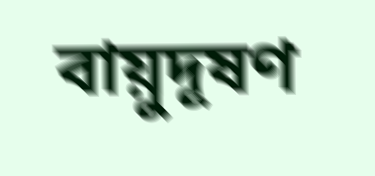বায়ুদূষণ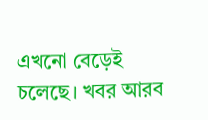এখনো বেড়েই চলেছে। খবর আরব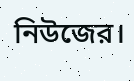নিউজের।